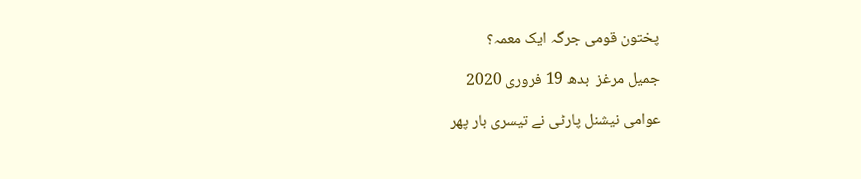پختون قومی جرگہ ایک معمہ؟

جمیل مرغز  بدھ 19 فروری 2020

عوامی نیشنل پارٹی نے تیسری بار پھر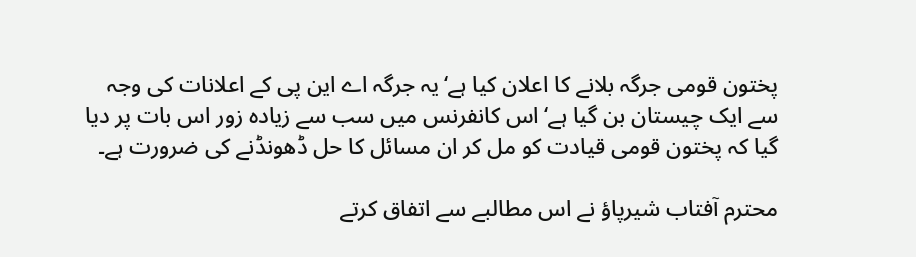پختون قومی جرگہ بلانے کا اعلان کیا ہے‘یہ جرگہ اے این پی کے اعلانات کی وجہ سے ایک چیستان بن گیا ہے‘ اس کانفرنس میں سب سے زیادہ زور اس بات پر دیا گیا کہ پختون قومی قیادت کو مل کر ان مسائل کا حل ڈھونڈنے کی ضرورت ہے۔

محترم آفتاب شیرپاؤ نے اس مطالبے سے اتفاق کرتے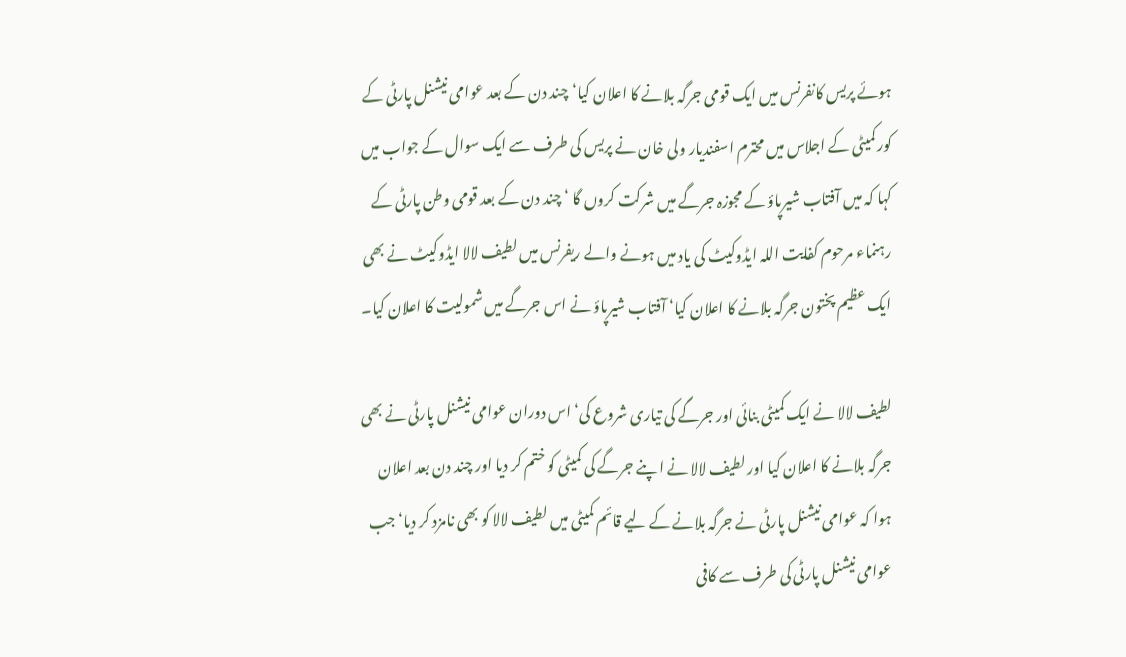ہوئے پریس کانفرنس میں ایک قومی جرگہ بلانے کا اعلان کیا‘چند دن کے بعد عوامی نیشنل پارٹی کے کور کمیٹی کے اجلاس میں محترم اسفندیار ولی خان نے پریس کی طرف سے ایک سوال کے جواب میں کہا کہ میں آفتاب شیرپاؤ کے مجوزہ جرگے میں شرکت کروں گا ‘ چند دن کے بعد قومی وطن پارٹی کے رہنماء مرحوم کفایت اللہ ایڈوکیٹ کی یاد میں ہونے والے ریفرنس میں لطیف لالا ایڈوکیٹ نے بھی ایک عظیم پختون جرگہ بلانے کا اعلان کیا‘ آفتاب شیرپاؤ نے اس جرگے میں شمولیت کا اعلان کیا۔

لطیف لالا نے ایک کمیٹی بنائی اور جرگے کی تیاری شروع کی‘ اس دوران عوامی نیشنل پارٹی نے بھی جرگہ بلانے کا اعلان کیا اور لطیف لالا نے ا پنے جرگے کی کمیٹی کو ختم کر دیا اور چند دن بعد اعلان ہوا کہ عوامی نیشنل پارٹی نے جرگہ بلانے کے لیے قائم کمیٹی میں لطیف لالا کو بھی نامزد کر دیا‘ جب عوامی نیشنل پارٹی کی طرف سے کافی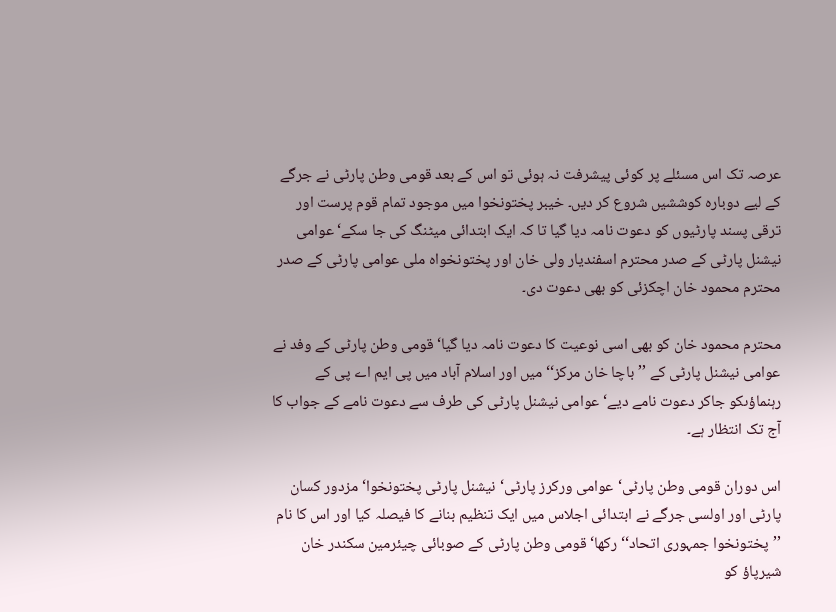عرصہ تک اس مسئلے پر کوئی پیشرفت نہ ہوئی تو اس کے بعد قومی وطن پارٹی نے جرگے کے لیے دوبارہ کوششیں شروع کر دیں۔ خیبر پختونخوا میں موجود تمام قوم پرست اور ترقی پسند پارٹیوں کو دعوت نامہ دیا گیا تا کہ ایک ابتدائی میٹنگ کی جا سکے‘ عوامی نیشنل پارٹی کے صدر محترم اسفندیار ولی خان اور پختونخواہ ملی عوامی پارٹی کے صدر محترم محمود خان اچکزئی کو بھی دعوت دی۔

محترم محمود خان کو بھی اسی نوعیت کا دعوت نامہ دیا گیا‘ قومی وطن پارٹی کے وفد نے عوامی نیشنل پارٹی کے ’’باچا خان مرکز‘‘ میں اور اسلام آباد میں پی ایم اے پی کے رہنماؤںکو جاکر دعوت نامے دیے‘عوامی نیشنل پارٹی کی طرف سے دعوت نامے کے جواب کا آج تک انتظار ہے۔

اس دوران قومی وطن پارٹی‘عوامی ورکرز پارٹی‘نیشنل پارٹی پختونخوا‘ مزدور کسان پارٹی اور اولسی جرگے نے ابتدائی اجلاس میں ایک تنظیم بنانے کا فیصلہ کیا اور اس کا نام ’’پختونخوا جمہوری اتحاد‘‘ رکھا‘ قومی وطن پارٹی کے صوبائی چیئرمین سکندر خان شیرپاؤ کو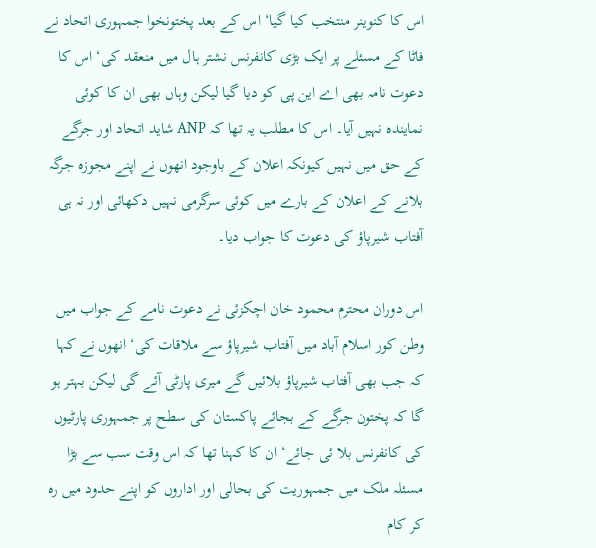اس کا کنوینر منتخب کیا گیا‘ اس کے بعد پختونخوا جمہوری اتحاد نے فاٹا کے مسئلے پر ایک بڑی کانفرنس نشتر ہال میں منعقد کی‘ اس کا دعوت نامہ بھی اے این پی کو دیا گیا لیکن وہاں بھی ان کا کوئی نمایندہ نہیں آیا۔ اس کا مطلب یہ تھا کہ ANP شاید اتحاد اور جرگے کے حق میں نہیں کیونکہ اعلان کے باوجود انھوں نے اپنے مجوزہ جرگہ بلانے کے اعلان کے بارے میں کوئی سرگرمی نہیں دکھائی اور نہ ہی آفتاب شیرپاؤ کی دعوت کا جواب دیا۔

اس دوران محترم محمود خان اچکزئی نے دعوت نامے کے جواب میں وطن کور اسلام آباد میں آفتاب شیرپاؤ سے ملاقات کی‘ انھوں نے کہا کہ جب بھی آفتاب شیرپاؤ بلائیں گے میری پارٹی آئے گی لیکن بہتر ہو گا کہ پختون جرگے کے بجائے پاکستان کی سطح پر جمہوری پارٹیوں کی کانفرنس بلا ئی جائے‘ ان کا کہنا تھا کہ اس وقت سب سے بڑا مسئلہ ملک میں جمہوریت کی بحالی اور اداروں کو اپنے حدود میں رہ کر کام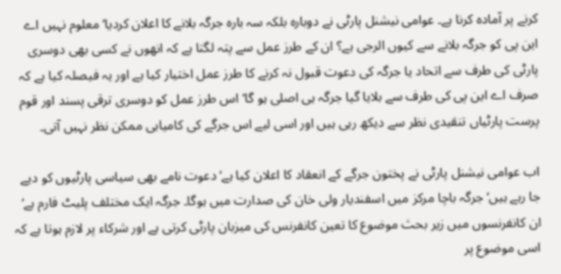کرنے پر آمادہ کرنا ہے۔ عوامی نیشنل پارٹی نے دوبارہ بلکہ سہ بارہ جرگہ بلانے کا اعلان کردیا‘ معلوم نہیں اے این پی کو جرگہ بلانے سے کیوں الرجی ہے؟ ان کے طرز عمل سے پتہ لگتا ہے کہ انھوں نے کسی بھی دوسری پارٹی کی طرف سے اتحاد یا جرگہ کی دعوت قبول نہ کرنے کا طرز عمل اختیار کیا ہے اور یہ فیصلہ کیا ہے کہ صرف اے این پی کی طرف سے بلایا گیا جرگہ ہی اصلی ہو گا‘اس طرز عمل کو دوسری ترقی پسند اور قوم پرست پارٹیاں تنقیدی نظر سے دیکھ رہی ہیں اور اسی لیے اس جرگے کی کامیابی ممکن نظر نہیں آتی۔

اب عوامی نیشنل پارٹی نے پختون جرگے کے انعقاد کا اعلان کیا ہے‘ دعوت نامے بھی سیاسی پارٹیوں کو دیے جا رہے ہیں‘ جرگہ باچا مرکز میں اسفندیار ولی خان کی صدارت میں ہوگا۔ جرگہ ایک مختلف پلیٹ فارم ہے‘ ان کانفرنسوں میں زیر بحث موضوع کا تعین کانفرنس کی میزبان پارٹی کرتی ہے اور شرکاء پر لازم ہوتا ہے کہ اسی موضوع پر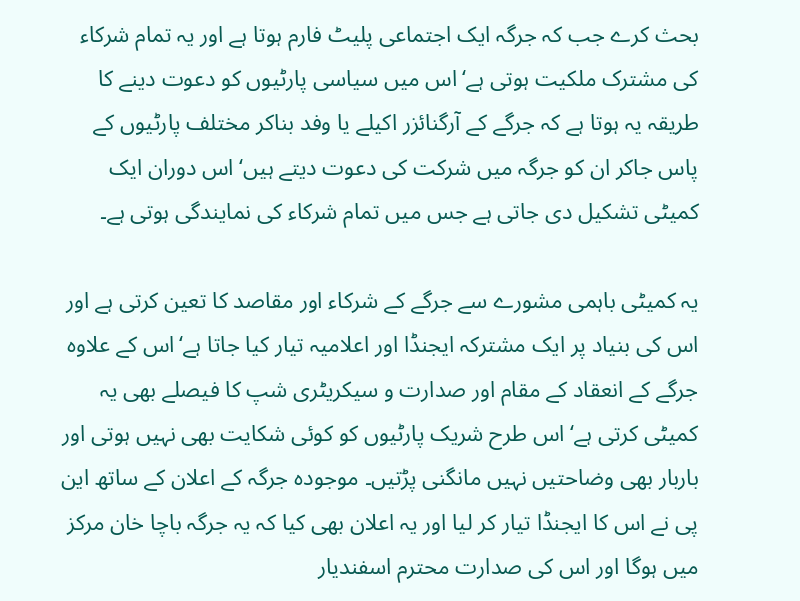بحث کرے جب کہ جرگہ ایک اجتماعی پلیٹ فارم ہوتا ہے اور یہ تمام شرکاء کی مشترک ملکیت ہوتی ہے‘اس میں سیاسی پارٹیوں کو دعوت دینے کا طریقہ یہ ہوتا ہے کہ جرگے کے آرگنائزر اکیلے یا وفد بناکر مختلف پارٹیوں کے پاس جاکر ان کو جرگہ میں شرکت کی دعوت دیتے ہیں‘ اس دوران ایک کمیٹی تشکیل دی جاتی ہے جس میں تمام شرکاء کی نمایندگی ہوتی ہے۔

یہ کمیٹی باہمی مشورے سے جرگے کے شرکاء اور مقاصد کا تعین کرتی ہے اور اس کی بنیاد پر ایک مشترکہ ایجنڈا اور اعلامیہ تیار کیا جاتا ہے‘اس کے علاوہ جرگے کے انعقاد کے مقام اور صدارت و سیکریٹری شپ کا فیصلے بھی یہ کمیٹی کرتی ہے‘ اس طرح شریک پارٹیوں کو کوئی شکایت بھی نہیں ہوتی اور باربار بھی وضاحتیں نہیں مانگنی پڑتیں۔ موجودہ جرگہ کے اعلان کے ساتھ این پی نے اس کا ایجنڈا تیار کر لیا اور یہ اعلان بھی کیا کہ یہ جرگہ باچا خان مرکز میں ہوگا اور اس کی صدارت محترم اسفندیار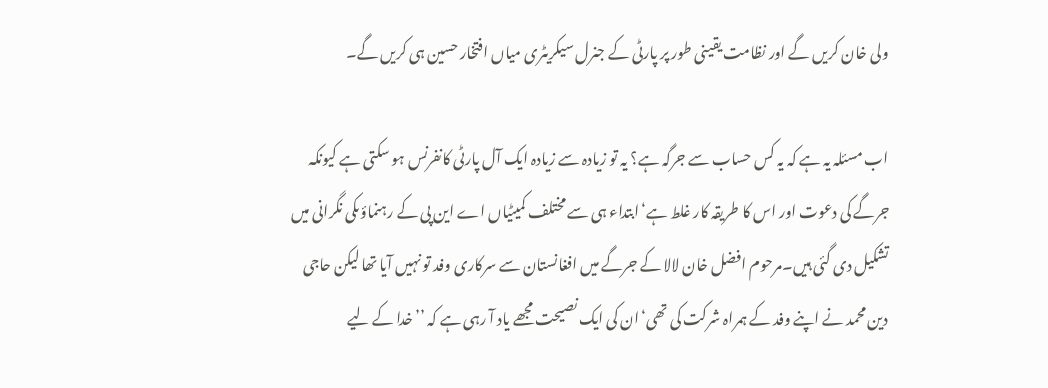ولی خان کریں گے اور نظامت یقینی طور پر پارٹی کے جنرل سیکریٹری میاں افتخار حسین ہی کریں گے۔

اب مسئلہ یہ ہے کہ یہ کس حساب سے جرگہ ہے؟ یہ تو زیادہ سے زیادہ ایک آل پارٹی کانفرنس ہو سکتی ہے کیونکہ جرگے کی دعوت اور اس کا طریقہ کار غلط ہے‘ابتداء ہی سے مختلف کمیٹیاں اے این پی کے رہنماؤںکی نگرانی میں تشکیل دی گئی ہیں۔مرحوم افضل خان لالا کے جرگے میں افغانستان سے سرکاری وفد تو نہیں آیا تھا لیکن حاجی دین محمد نے اپنے وفد کے ہمراہ شرکت کی تھی‘ان کی ایک نصیحت مجھے یاد آ رہی ہے کہ ’’خدا کے لیے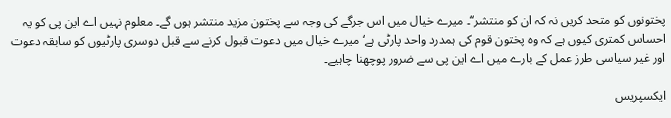پختونوں کو متحد کریں نہ کہ ان کو منتشر‘‘۔ میرے خیال میں اس جرگے کی وجہ سے پختون مزید منتشر ہوں گے۔ معلوم نہیں اے این پی کو یہ احساس کمتری کیوں ہے کہ وہ پختون قوم کی ہمدرد واحد پارٹی ہے‘ میرے خیال میں دعوت قبول کرنے سے قبل دوسری پارٹیوں کو سابقہ دعوت اور غیر سیاسی طرز عمل کے بارے میں اے این پی سے ضرور پوچھنا چاہیے۔

ایکسپریس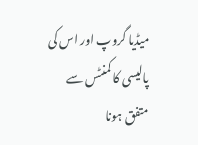میڈیا گروپ اور اس کی پالیسی کا کمنٹس سے متفق ہونا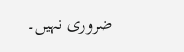ضروری نہیں۔